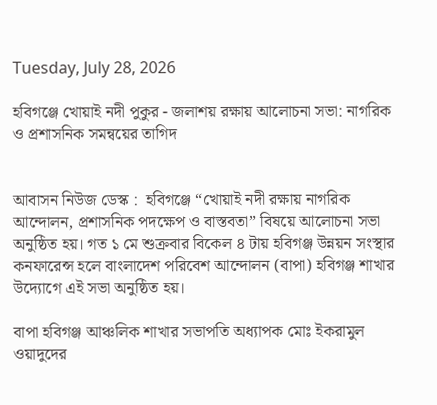Tuesday, July 28, 2026

হবিগঞ্জে খোয়াই নদী পুকুর - জলাশয় রক্ষায় আলোচনা সভা: নাগরিক ও প্রশাসনিক সমন্বয়ের তাগিদ


আবাসন নিউজ ডেস্ক :  হবিগঞ্জে “খোয়াই নদী রক্ষায় নাগরিক আন্দোলন, প্রশাসনিক পদক্ষেপ ও বাস্তবতা” বিষয়ে আলোচনা সভা অনুষ্ঠিত হয়। গত ১ মে শুক্রবার বিকেল ৪ টায় হবিগঞ্জ উন্নয়ন সংস্থার কনফারেন্স হলে বাংলাদেশ পরিবেশ আন্দোলন (বাপা) হবিগঞ্জ শাখার উদ্যোগে এই সভা অনুষ্ঠিত হয়।

বাপা হবিগঞ্জ আঞ্চলিক শাখার সভাপতি অধ্যাপক মোঃ ইকরামুল ওয়াদুদের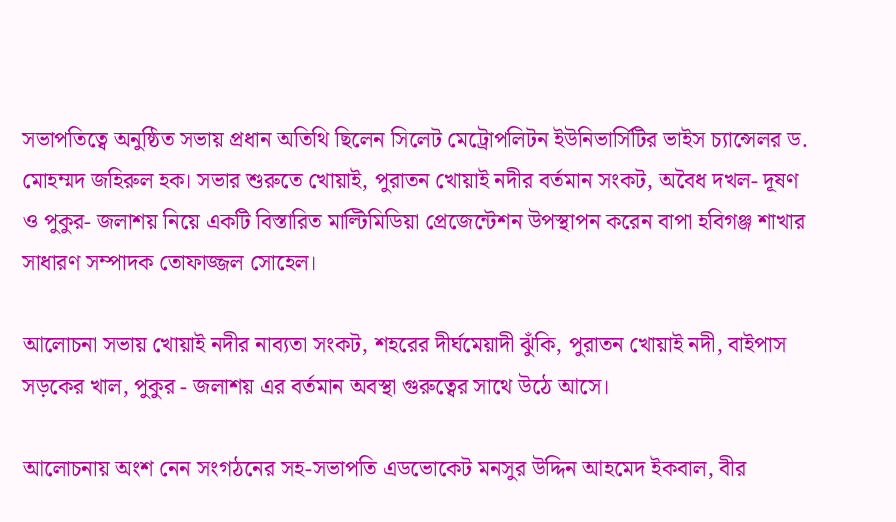সভাপতিত্বে অনুষ্ঠিত সভায় প্রধান অতিথি ছিলেন সিলেট মেট্রোপলিটন ইউনিভার্সিটির ভাইস চ্যান্সেলর ড. মোহম্মদ জহিরুল হক। সভার শুরুতে খোয়াই, পুরাতন খোয়াই নদীর বর্তমান সংকট, অবৈধ দখল- দূষণ ও পুকুর- জলাশয় নিয়ে একটি বিস্তারিত মাল্টিমিডিয়া প্রেজেন্টেশন উপস্থাপন করেন বাপা হবিগঞ্জ শাখার সাধারণ সম্পাদক তোফাজ্জল সোহেল।

আলোচনা সভায় খোয়াই নদীর নাব্যতা সংকট, শহরের দীর্ঘমেয়াদী ঝুঁকি, পুরাতন খোয়াই নদী, বাইপাস সড়কের খাল, পুকুর - জলাশয় এর বর্তমান অবস্থা গুরুত্বের সাথে উঠে আসে।

আলোচনায় অংশ নেন সংগঠনের সহ-সভাপতি এডভোকেট মনসুর উদ্দিন আহমেদ ইকবাল, বীর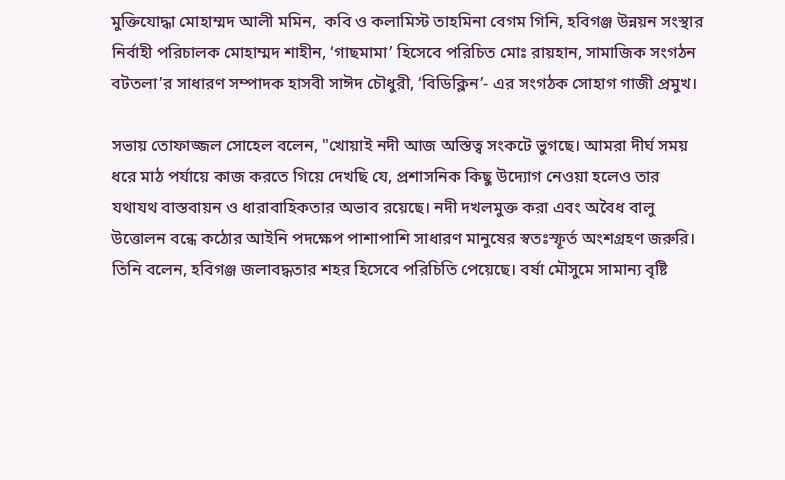মুক্তিযোদ্ধা মোহাম্মদ আলী মমিন,  কবি ও কলামিস্ট তাহমিনা বেগম গিনি, হবিগঞ্জ উন্নয়ন সংস্থার নির্বাহী পরিচালক মোহাম্মদ শাহীন, ‘গাছমামা’ হিসেবে পরিচিত মোঃ রায়হান, সামাজিক সংগঠন বটতলা’র সাধারণ সম্পাদক হাসবী সাঈদ চৌধুরী, ‘বিডিক্লিন’- এর সংগঠক সোহাগ গাজী প্রমুখ।

সভায় তোফাজ্জল সোহেল বলেন, "খোয়াই নদী আজ অস্তিত্ব সংকটে ভুগছে। আমরা দীর্ঘ সময় ধরে মাঠ পর্যায়ে কাজ করতে গিয়ে দেখছি যে, প্রশাসনিক কিছু উদ্যোগ নেওয়া হলেও তার যথাযথ বাস্তবায়ন ও ধারাবাহিকতার অভাব রয়েছে। নদী দখলমুক্ত করা এবং অবৈধ বালু উত্তোলন বন্ধে কঠোর আইনি পদক্ষেপ পাশাপাশি সাধারণ মানুষের স্বতঃস্ফূর্ত অংশগ্রহণ জরুরি।
তিনি বলেন, হবিগঞ্জ জলাবদ্ধতার শহর হিসেবে পরিচিতি পেয়েছে। বর্ষা মৌসুমে সামান্য বৃষ্টি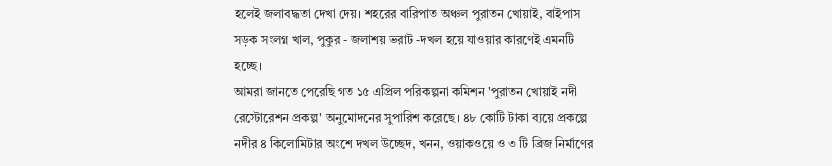হলেই জলাবদ্ধতা দেখা দেয়। শহরের বারিপাত অঞ্চল পুরাতন খোয়াই, বাইপাস সড়ক সংলগ্ন খাল, পুকুর - জলাশয় ভরাট -দখল হয়ে যাওয়ার কারণেই এমনটি হচ্ছে।
আমরা জানতে পেরেছি গত ১৫ এপ্রিল পরিকল্পনা কমিশন 'পুরাতন খোয়াই নদী রেস্টোরেশন প্রকল্প' অনুমোদনের সুপারিশ করেছে। ৪৮ কোটি টাকা ব্যয়ে প্রকল্পে নদীর ৪ কিলোমিটার অংশে দখল উচ্ছেদ, খনন, ওয়াকওয়ে ও ৩ টি ব্রিজ নির্মাণের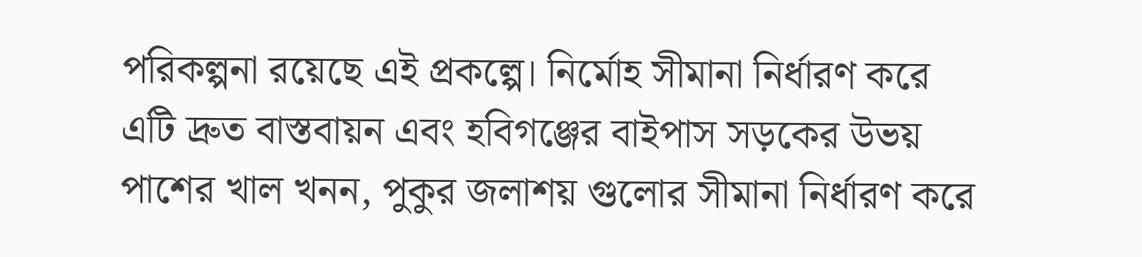পরিকল্পনা রয়েছে এই প্রকল্পে। নির্মোহ সীমানা নির্ধারণ করে এটি দ্রুত বাস্তবায়ন এবং হবিগঞ্জের বাইপাস সড়কের উভয় পাশের খাল খনন, পুকুর জলাশয় গুলোর সীমানা নির্ধারণ করে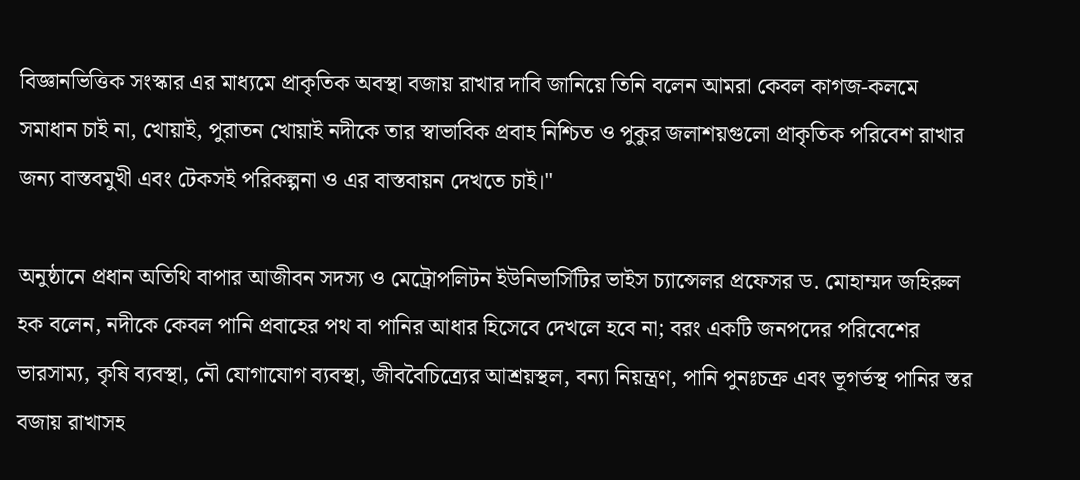বিজ্ঞানভিত্তিক সংস্কার এর মাধ্যমে প্রাকৃতিক অবস্থা বজায় রাখার দাবি জানিয়ে তিনি বলেন আমরা কেবল কাগজ-কলমে সমাধান চাই না, খোয়াই, পুরাতন খোয়াই নদীকে তার স্বাভাবিক প্রবাহ নিশ্চিত ও পুকুর জলাশয়গুলো প্রাকৃতিক পরিবেশ রাখার জন্য বাস্তবমুখী এবং টেকসই পরিকল্পনা ও এর বাস্তবায়ন দেখতে চাই।"

অনুষ্ঠানে প্রধান অতিথি বাপার আজীবন সদস্য ও মেট্রোপলিটন ইউনিভার্সিটির ভাইস চ্যান্সেলর প্রফেসর ড. মোহাম্মদ জহিরুল হক বলেন, নদীকে কেবল পানি প্রবাহের পথ বা পানির আধার হিসেবে দেখলে হবে না; বরং একটি জনপদের পরিবেশের ভারসাম্য, কৃষি ব্যবস্থা, নৌ যোগাযোগ ব্যবস্থা, জীববৈচিত্র্যের আশ্রয়স্থল, বন্যা নিয়ন্ত্রণ, পানি পুনঃচক্র এবং ভূগর্ভস্থ পানির স্তর বজায় রাখাসহ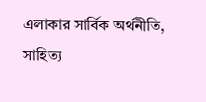এলাকার সার্বিক অর্থনীতি, সাহিত্য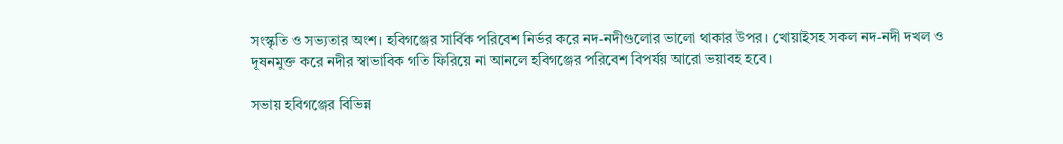সংস্কৃতি ও সভ্যতার অংশ। হবিগঞ্জের সার্বিক পরিবেশ নির্ভর করে নদ-নদীগুলোর ভালো থাকার উপর। খোয়াইসহ সকল নদ-নদী দখল ও দূষনমুক্ত করে নদীর স্বাভাবিক গতি ফিরিয়ে না আনলে হবিগঞ্জের পরিবেশ বিপর্যয় আরো ভয়াবহ হবে।

সভায় হবিগঞ্জের বিভিন্ন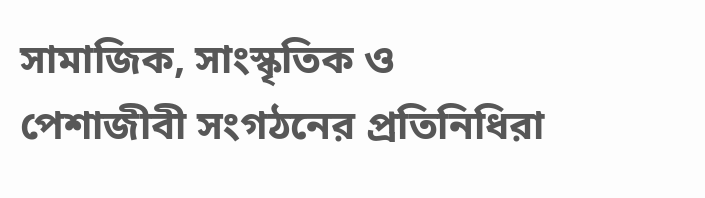সামাজিক, সাংস্কৃতিক ও পেশাজীবী সংগঠনের প্রতিনিধিরা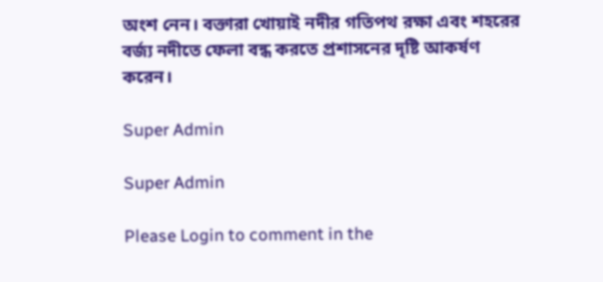অংশ নেন। বক্তারা খোয়াই নদীর গতিপথ রক্ষা এবং শহরের বর্জ্য নদীতে ফেলা বন্ধ করতে প্রশাসনের দৃষ্টি আকর্ষণ করেন।

Super Admin

Super Admin

Please Login to comment in the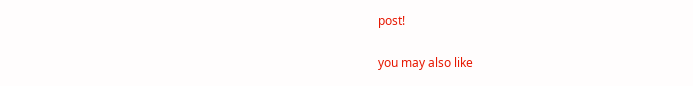post!

you may also like